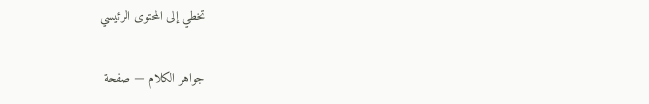تخطي إلى المحتوى الرئيسي

جواهر الكلام — صفحة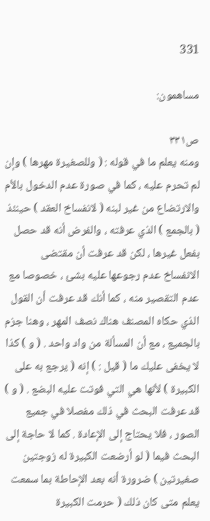331

مساهمون:

ص٣٣١
ومنه يعلم ما في قوله : ( وللصغيرة مهرها ) وإن لم تحرم عليه ، كما في صورة عدم الدخول بالأم والارتضاع من غير لبنه ( لانفساخ العقد ) حينئذ ( بالجمع ) الذي عرفته ، والفرض أنه قد حصل بفعل غيرها ، لكن قد عرفت أن مقتضى الانفساخ عدم رجوعها عليه بشئ ، خصوصا مع عدم التقصير منه ، كما أنك قد عرفت أن القول الذي حكاه المصنف هناك نصف المهر ، وهنا جزم بالجميع ، مع أن المسألة من واد واحد . ( و ) كذا لا يخفى عليك ما ( قيل : ) إنه ( يرجع به على الكبيرة ) لأنها هي التي فوتت عليه البضع . ( و ) قد عرفت البحث في ذلك مفصلا في جميع الصور ، فلا يحتاج إلى الإعادة . كما لا حاجة إلى البحث فيما ( لو أرضعت الكبيرة له زوجتين صغيرتين ) ضرورة أنه بعد الإحاطة بما سمعت يعلم متى كان ذلك ( حرمت الكبيرة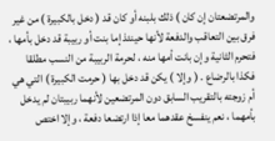والمرتضعتان إن كان ) ذلك بلبنه أو كان قد ( دخل بالكبيرة ) من غير فرق بين التعاقب والدفعة لأنها حينئذ إما بنت أو ربيبة قد دخل بأمها ، فتحرم الثانية وإن بانت أمها منه ، لحرمة الربيبة من النسب مطلقا فكذا بالرضاع . ( وإلا ) يكن قد دخل بها ( حرمت الكبيرة ) التي هي أم زوجته بالتقريب السابق دون المرتضعين لأنهما ربيبتان لم يدخل بأمهما ، نعم ينفسخ عقدهما معا إذا ارتضعا دفعة ، وإلا اختص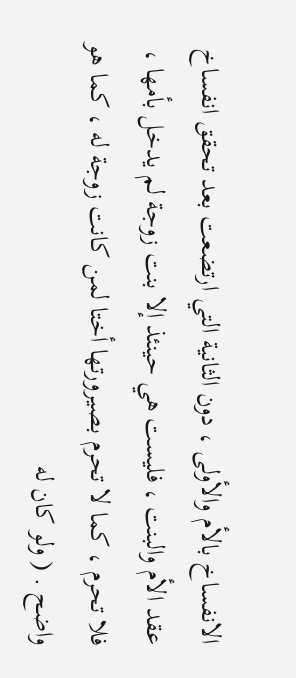الانفساخ بالأم والأولى ، دون الثانية التي ارتضعت بعد تحقق انفساخ عقد الأم والبنت ، فليست هي حينئذ إلا بنت زوجة لم يدخل بأمها ، فلا تحرم ، كما لا تحرم بصيرورتها أختا لمن كانت زوجة له ، كما هو واضح . ( ولو كان له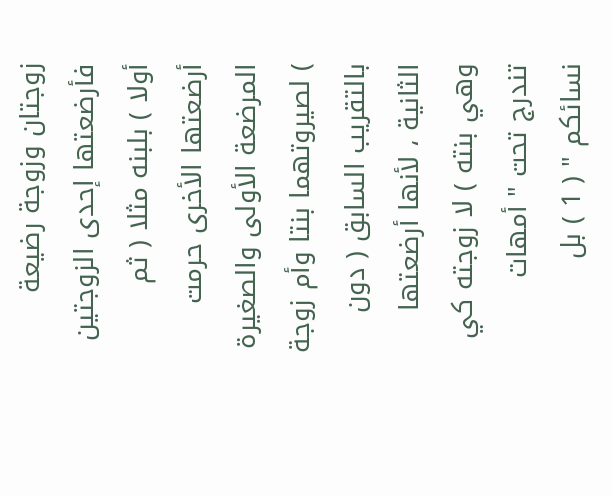زوجتان وزوجة رضيعة فأرضعتها إحدى الزوجتين أولا ) بلبنه مثلا ( ثم أرضعتها الأخرى حرمت المرضعة الأولى والصغيرة ) لصيروتهما بنتا وأم زوجة بالتقريب السابق ( دون الثانية ، لأنها أرضعتها وهي بنته ) لا زوجته كي تندرج تحت " أمهات نسائكم " ( 1 ) بل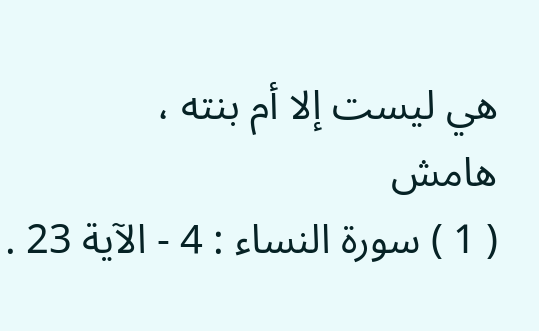هي ليست إلا أم بنته ،
هامش
( 1 ) سورة النساء : 4 - الآية 23 .